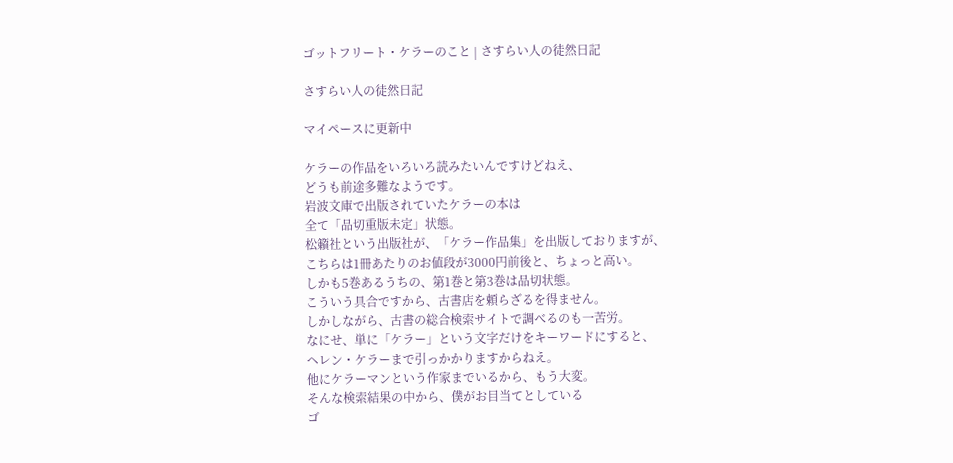ゴットフリート・ケラーのこと | さすらい人の徒然日記

さすらい人の徒然日記

マイペースに更新中

ケラーの作品をいろいろ読みたいんですけどねえ、
どうも前途多難なようです。
岩波文庫で出版されていたケラーの本は
全て「品切重版未定」状態。
松籟社という出版社が、「ケラー作品集」を出版しておりますが、
こちらは1冊あたりのお値段が3000円前後と、ちょっと高い。
しかも5巻あるうちの、第1巻と第3巻は品切状態。
こういう具合ですから、古書店を頼らざるを得ません。
しかしながら、古書の総合検索サイトで調べるのも一苦労。
なにせ、単に「ケラー」という文字だけをキーワードにすると、
ヘレン・ケラーまで引っかかりますからねえ。
他にケラーマンという作家までいるから、もう大変。
そんな検索結果の中から、僕がお目当てとしている
ゴ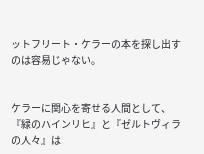ットフリート・ケラーの本を探し出すのは容易じゃない。


ケラーに関心を寄せる人間として、
『緑のハインリヒ』と『ゼルトヴィラの人々』は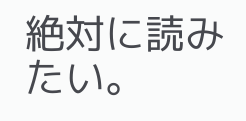絶対に読みたい。